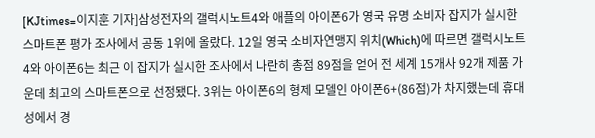[KJtimes=이지훈 기자]삼성전자의 갤럭시노트4와 애플의 아이폰6가 영국 유명 소비자 잡지가 실시한 스마트폰 평가 조사에서 공동 1위에 올랐다. 12일 영국 소비자연맹지 위치(Which)에 따르면 갤럭시노트4와 아이폰6는 최근 이 잡지가 실시한 조사에서 나란히 총점 89점을 얻어 전 세계 15개사 92개 제품 가운데 최고의 스마트폰으로 선정됐다. 3위는 아이폰6의 형제 모델인 아이폰6+(86점)가 차지했는데 휴대성에서 경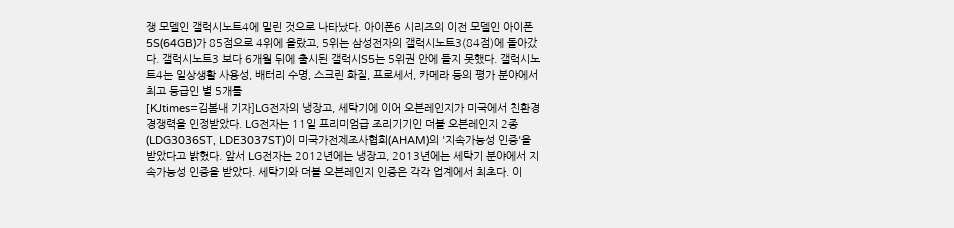쟁 모델인 갤럭시노트4에 밀린 것으로 나타났다. 아이폰6 시리즈의 이전 모델인 아이폰5S(64GB)가 85점으로 4위에 올랐고, 5위는 삼성전자의 갤럭시노트3(84점)에 돌아갔다. 갤럭시노트3 보다 6개월 뒤에 출시된 갤럭시S5는 5위권 안에 들지 못했다. 갤럭시노트4는 일상생활 사용성, 배터리 수명, 스크린 화질, 프로세서, 카메라 등의 평가 분야에서 최고 등급인 별 5개를
[KJtimes=김봄내 기자]LG전자의 냉장고, 세탁기에 이어 오븐레인지가 미국에서 친환경 경쟁력을 인정받았다. LG전자는 11일 프리미엄급 조리기기인 더블 오븐레인지 2종(LDG3036ST, LDE3037ST)이 미국가전제조사협회(AHAM)의 '지속가능성 인증'을 받았다고 밝혔다. 앞서 LG전자는 2012년에는 냉장고, 2013년에는 세탁기 분야에서 지속가능성 인증을 받았다. 세탁기와 더블 오븐레인지 인증은 각각 업계에서 최초다. 이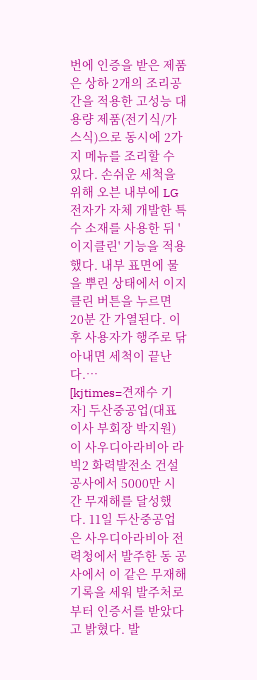번에 인증을 받은 제품은 상하 2개의 조리공간을 적용한 고성능 대용량 제품(전기식/가스식)으로 동시에 2가지 메뉴를 조리할 수 있다. 손쉬운 세척을 위해 오븐 내부에 LG전자가 자체 개발한 특수 소재를 사용한 뒤 '이지클린' 기능을 적용했다. 내부 표면에 물을 뿌린 상태에서 이지클린 버튼을 누르면 20분 간 가열된다. 이후 사용자가 행주로 닦아내면 세척이 끝난다.…
[kjtimes=견재수 기자] 두산중공업(대표이사 부회장 박지원)이 사우디아라비아 라빅2 화력발전소 건설 공사에서 5000만 시간 무재해를 달성했다. 11일 두산중공업은 사우디아라비아 전력청에서 발주한 동 공사에서 이 같은 무재해 기록을 세워 발주처로부터 인증서를 받았다고 밝혔다. 발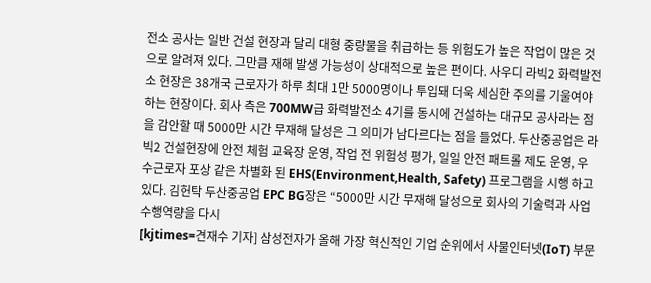전소 공사는 일반 건설 현장과 달리 대형 중량물을 취급하는 등 위험도가 높은 작업이 많은 것으로 알려져 있다. 그만큼 재해 발생 가능성이 상대적으로 높은 편이다. 사우디 라빅2 화력발전소 현장은 38개국 근로자가 하루 최대 1만 5000명이나 투입돼 더욱 세심한 주의를 기울여야하는 현장이다. 회사 측은 700MW급 화력발전소 4기를 동시에 건설하는 대규모 공사라는 점을 감안할 때 5000만 시간 무재해 달성은 그 의미가 남다르다는 점을 들었다. 두산중공업은 라빅2 건설현장에 안전 체험 교육장 운영, 작업 전 위험성 평가, 일일 안전 패트롤 제도 운영, 우수근로자 포상 같은 차별화 된 EHS(Environment,Health, Safety) 프로그램을 시행 하고 있다. 김헌탁 두산중공업 EPC BG장은 “5000만 시간 무재해 달성으로 회사의 기술력과 사업 수행역량을 다시
[kjtimes=견재수 기자] 삼성전자가 올해 가장 혁신적인 기업 순위에서 사물인터넷(IoT) 부문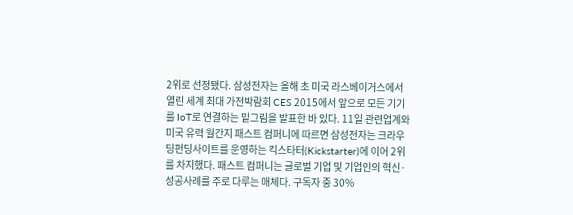2위로 선정됐다. 삼성전자는 올해 초 미국 라스베이거스에서 열린 세계 최대 가전박람회 CES 2015에서 앞으로 모든 기기를 IoT로 연결하는 밑그림을 발표한 바 있다. 11일 관련업계와 미국 유력 월간지 패스트 컴퍼니에 따르면 삼성전자는 크라우딩펀딩사이트를 운영하는 킥스타터(Kickstarter)에 이어 2위를 차지했다. 패스트 컴퍼니는 글로벌 기업 및 기업인의 혁신·성공사례를 주로 다루는 매체다. 구독자 중 30%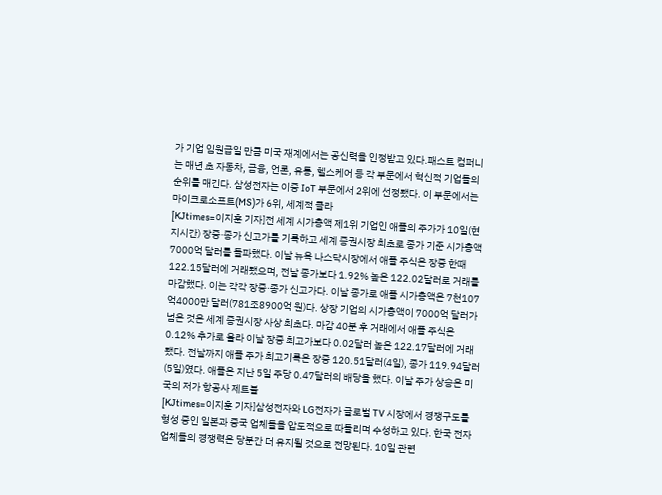가 기업 임원급일 만큼 미국 재계에서는 공신력을 인정받고 있다.패스트 컴퍼니는 매년 초 자동차, 금융, 언론, 유통, 헬스케어 등 각 부문에서 혁신적 기업들의 순위를 매긴다. 삼성전자는 이중 IoT 부문에서 2위에 선정됐다. 이 부문에서는 마이크로소프트(MS)가 6위, 세계적 클라
[KJtimes=이지훈 기자]전 세계 시가총액 제1위 기업인 애플의 주가가 10일(현지시간) 장중·종가 신고가를 기록하고 세계 증권시장 최초로 종가 기준 시가총액 7000억 달러를 돌파했다. 이날 뉴욕 나스닥시장에서 애플 주식은 장중 한때 122.15달러에 거래됐으며, 전날 종가보다 1.92% 높은 122.02달러로 거래를 마감했다. 이는 각각 장중·종가 신고가다. 이날 종가로 애플 시가총액은 7천107억4000만 달러(781조8900억 원)다. 상장 기업의 시가총액이 7000억 달러가 넘은 것은 세계 증권시장 사상 최초다. 마감 40분 후 거래에서 애플 주식은 0.12% 추가로 올라 이날 장중 최고가보다 0.02달러 높은 122.17달러에 거래됐다. 전날까지 애플 주가 최고기록은 장중 120.51달러(4일), 종가 119.94달러(5일)였다. 애플은 지난 5일 주당 0.47달러의 배당을 했다. 이날 주가 상승은 미국의 저가 항공사 제트블
[KJtimes=이지훈 기자]삼성전자와 LG전자가 글로벌 TV 시장에서 경쟁구도를 형성 중인 일본과 중국 업체들을 압도적으로 따돌리며 수성하고 있다. 한국 전자업체들의 경쟁력은 당분간 더 유지될 것으로 전망된다. 10일 관련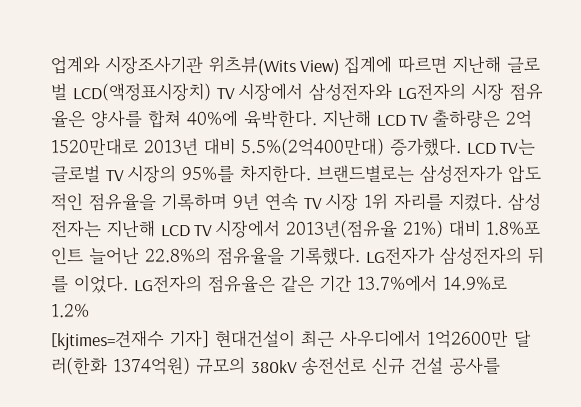업계와 시장조사기관 위츠뷰(Wits View) 집계에 따르면 지난해 글로벌 LCD(액정표시장치) TV 시장에서 삼성전자와 LG전자의 시장 점유율은 양사를 합쳐 40%에 육박한다. 지난해 LCD TV 출하량은 2억1520만대로 2013년 대비 5.5%(2억400만대) 증가했다. LCD TV는 글로벌 TV 시장의 95%를 차지한다. 브랜드별로는 삼성전자가 압도적인 점유율을 기록하며 9년 연속 TV 시장 1위 자리를 지켰다. 삼성전자는 지난해 LCD TV 시장에서 2013년(점유율 21%) 대비 1.8%포인트 늘어난 22.8%의 점유율을 기록했다. LG전자가 삼성전자의 뒤를 이었다. LG전자의 점유율은 같은 기간 13.7%에서 14.9%로 1.2%
[kjtimes=견재수 기자] 현대건설이 최근 사우디에서 1억2600만 달러(한화 1374억원) 규모의 380kV 송전선로 신규 건설 공사를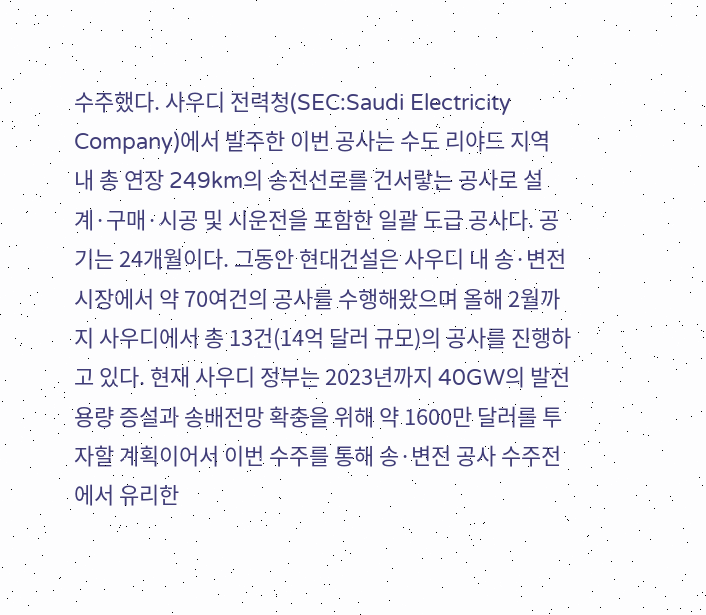수주했다. 사우디 전력청(SEC:Saudi Electricity Company)에서 발주한 이번 공사는 수도 리야드 지역 내 총 연장 249km의 송전선로를 건서랗는 공사로 설계·구매·시공 및 시운전을 포함한 일괄 도급 공사다. 공기는 24개월이다. 그동안 현대건설은 사우디 내 송·변전 시장에서 약 70여건의 공사를 수행해왔으며 올해 2월까지 사우디에서 총 13건(14억 달러 규모)의 공사를 진행하고 있다. 현재 사우디 정부는 2023년까지 40GW의 발전용량 증설과 송배전망 확충을 위해 약 1600만 달러를 투자할 계획이어서 이번 수주를 통해 송·변전 공사 수주전에서 유리한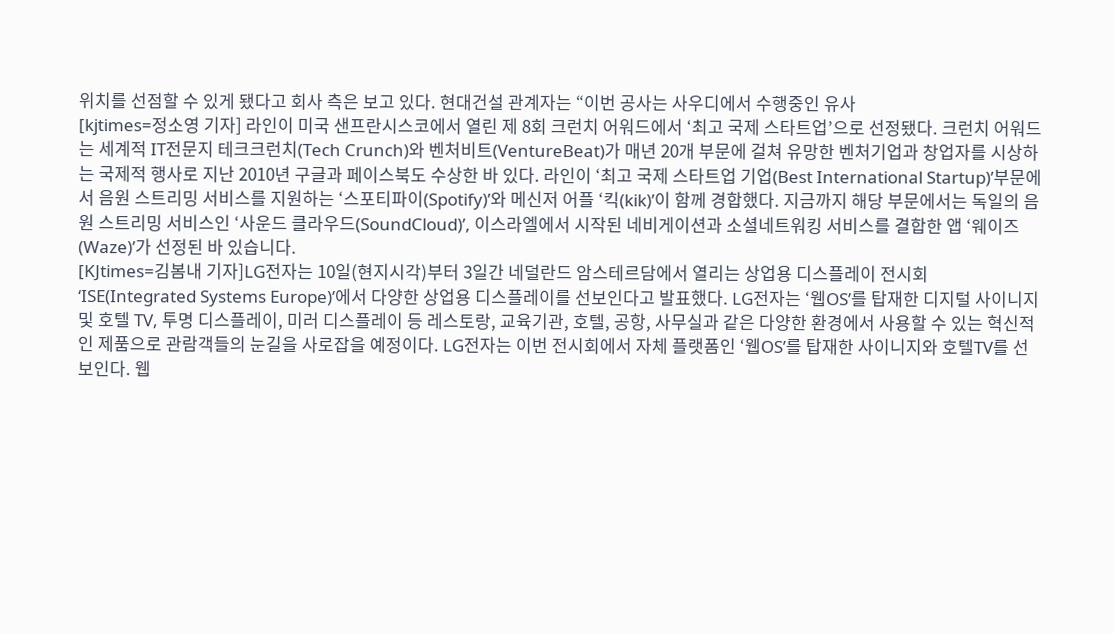위치를 선점할 수 있게 됐다고 회사 측은 보고 있다. 현대건설 관계자는 “이번 공사는 사우디에서 수행중인 유사
[kjtimes=정소영 기자] 라인이 미국 샌프란시스코에서 열린 제 8회 크런치 어워드에서 ‘최고 국제 스타트업’으로 선정됐다. 크런치 어워드는 세계적 IT전문지 테크크런치(Tech Crunch)와 벤처비트(VentureBeat)가 매년 20개 부문에 걸쳐 유망한 벤처기업과 창업자를 시상하는 국제적 행사로 지난 2010년 구글과 페이스북도 수상한 바 있다. 라인이 ‘최고 국제 스타트업 기업(Best International Startup)’부문에서 음원 스트리밍 서비스를 지원하는 ‘스포티파이(Spotify)’와 메신저 어플 ‘킥(kik)’이 함께 경합했다. 지금까지 해당 부문에서는 독일의 음원 스트리밍 서비스인 ‘사운드 클라우드(SoundCloud)’, 이스라엘에서 시작된 네비게이션과 소셜네트워킹 서비스를 결합한 앱 ‘웨이즈(Waze)’가 선정된 바 있습니다.
[KJtimes=김봄내 기자]LG전자는 10일(현지시각)부터 3일간 네덜란드 암스테르담에서 열리는 상업용 디스플레이 전시회 ‘ISE(Integrated Systems Europe)’에서 다양한 상업용 디스플레이를 선보인다고 발표했다. LG전자는 ‘웹OS’를 탑재한 디지털 사이니지 및 호텔 TV, 투명 디스플레이, 미러 디스플레이 등 레스토랑, 교육기관, 호텔, 공항, 사무실과 같은 다양한 환경에서 사용할 수 있는 혁신적인 제품으로 관람객들의 눈길을 사로잡을 예정이다. LG전자는 이번 전시회에서 자체 플랫폼인 ‘웹OS’를 탑재한 사이니지와 호텔TV를 선보인다. 웹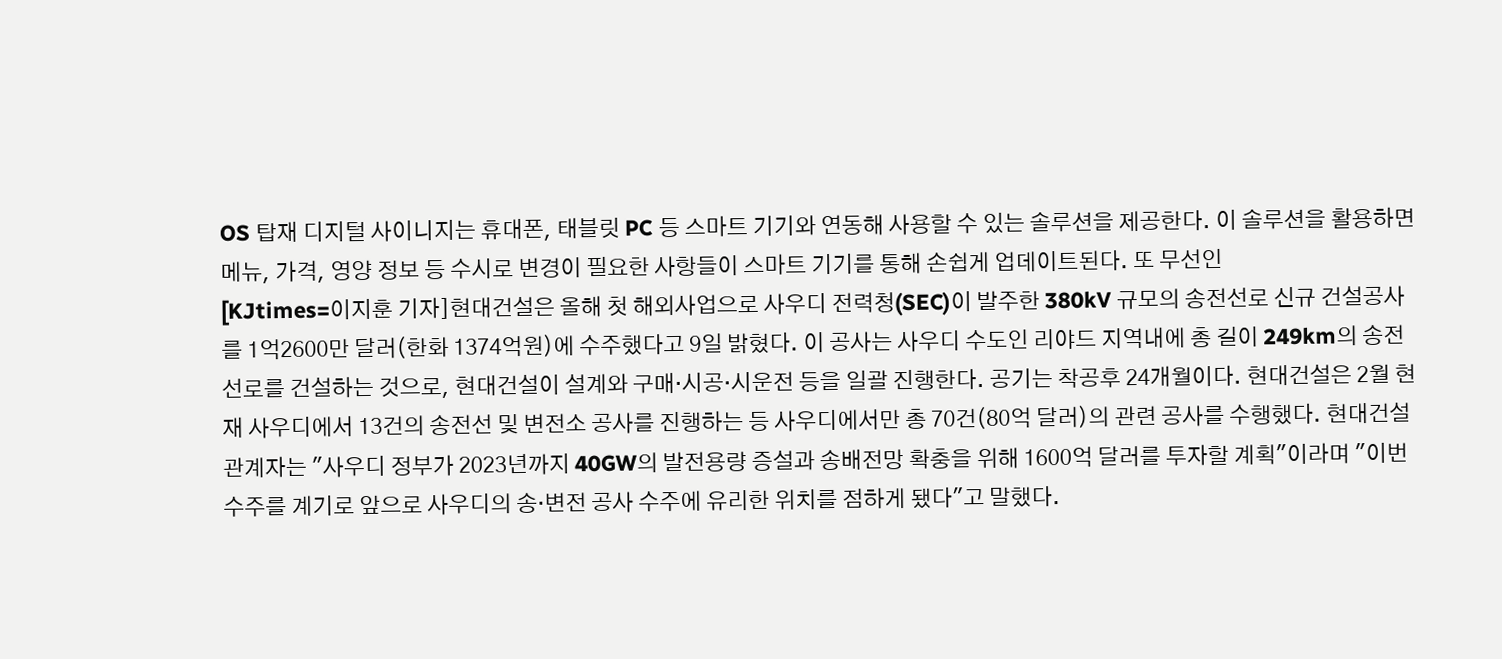OS 탑재 디지털 사이니지는 휴대폰, 태블릿 PC 등 스마트 기기와 연동해 사용할 수 있는 솔루션을 제공한다. 이 솔루션을 활용하면 메뉴, 가격, 영양 정보 등 수시로 변경이 필요한 사항들이 스마트 기기를 통해 손쉽게 업데이트된다. 또 무선인
[KJtimes=이지훈 기자]현대건설은 올해 첫 해외사업으로 사우디 전력청(SEC)이 발주한 380kV 규모의 송전선로 신규 건설공사를 1억2600만 달러(한화 1374억원)에 수주했다고 9일 밝혔다. 이 공사는 사우디 수도인 리야드 지역내에 총 길이 249km의 송전선로를 건설하는 것으로, 현대건설이 설계와 구매·시공·시운전 등을 일괄 진행한다. 공기는 착공후 24개월이다. 현대건설은 2월 현재 사우디에서 13건의 송전선 및 변전소 공사를 진행하는 등 사우디에서만 총 70건(80억 달러)의 관련 공사를 수행했다. 현대건설 관계자는 "사우디 정부가 2023년까지 40GW의 발전용량 증설과 송배전망 확충을 위해 1600억 달러를 투자할 계획"이라며 "이번 수주를 계기로 앞으로 사우디의 송·변전 공사 수주에 유리한 위치를 점하게 됐다"고 말했다.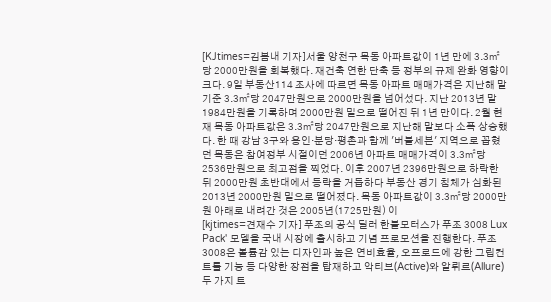[KJtimes=김봄내 기자]서울 양천구 목동 아파트값이 1년 만에 3.3㎡당 2000만원을 회복했다. 재건축 연한 단축 등 정부의 규제 완화 영향이 크다. 9일 부동산114 조사에 따르면 목동 아파트 매매가격은 지난해 말 기준 3.3㎡당 2047만원으로 2000만원을 넘어섰다. 지난 2013년 말 1984만원을 기록하며 2000만원 밑으로 떨어진 뒤 1년 만이다. 2월 현재 목동 아파트값은 3.3㎡당 2047만원으로 지난해 말보다 소폭 상승했다. 한 때 강남 3구와 용인·분당·평촌과 함께 '버블세븐' 지역으로 꼽혔던 목동은 참여정부 시절이던 2006년 아파트 매매가격이 3.3㎡당 2536만원으로 최고점을 찍었다. 이후 2007년 2396만원으로 하락한 뒤 2000만원 초반대에서 등락을 거듭하다 부동산 경기 침체가 심화된 2013년 2000만원 밑으로 떨어졌다. 목동 아파트값이 3.3㎡당 2000만원 아래로 내려간 것은 2005년(1725만원) 이
[kjtimes=견재수 기자] 푸조의 공식 딜러 한불모터스가 푸조 3008 Lux Pack' 모델을 국내 시장에 출시하고 기념 프로모션을 진행한다. 푸조 3008은 볼륨감 있는 디자인과 높은 연비효율, 오프로드에 강한 그립컨트롤 기능 등 다양한 장점을 탑재하고 악티브(Active)와 알뤼르(Allure) 두 가지 트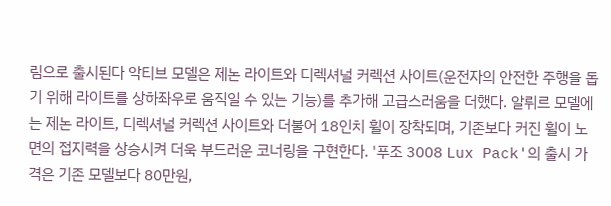림으로 출시된다 악티브 모델은 제논 라이트와 디렉셔널 커렉션 사이트(운전자의 안전한 주행을 돕기 위해 라이트를 상하좌우로 움직일 수 있는 기능)를 추가해 고급스러움을 더했다. 알뤼르 모델에는 제논 라이트, 디렉셔널 커렉션 사이트와 더불어 18인치 휠이 장착되며, 기존보다 커진 휠이 노면의 접지력을 상승시켜 더욱 부드러운 코너링을 구현한다. '푸조 3008 Lux Pack'의 출시 가격은 기존 모델보다 80만원,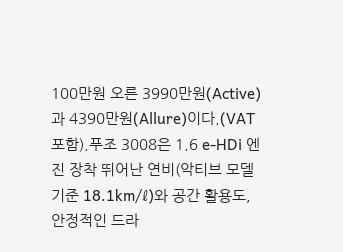100만원 오른 3990만원(Active)과 4390만원(Allure)이다.(VAT 포함).푸조 3008은 1.6 e-HDi 엔진 장착 뛰어난 연비(악티브 모델 기준 18.1km/ℓ)와 공간 활용도, 안정적인 드라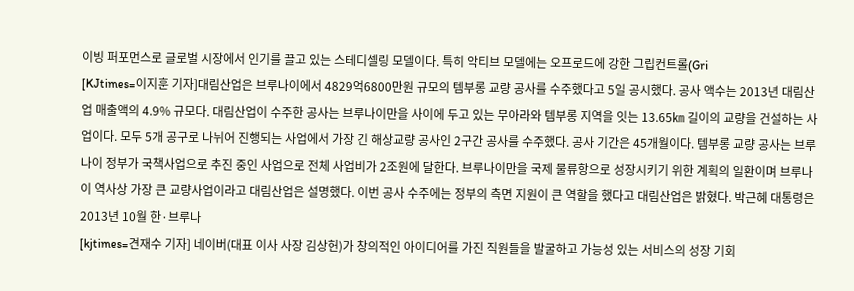이빙 퍼포먼스로 글로벌 시장에서 인기를 끌고 있는 스테디셀링 모델이다. 특히 악티브 모델에는 오프로드에 강한 그립컨트롤(Gri
[KJtimes=이지훈 기자]대림산업은 브루나이에서 4829억6800만원 규모의 템부롱 교량 공사를 수주했다고 5일 공시했다. 공사 액수는 2013년 대림산업 매출액의 4.9% 규모다. 대림산업이 수주한 공사는 브루나이만을 사이에 두고 있는 무아라와 템부롱 지역을 잇는 13.65㎞ 길이의 교량을 건설하는 사업이다. 모두 5개 공구로 나뉘어 진행되는 사업에서 가장 긴 해상교량 공사인 2구간 공사를 수주했다. 공사 기간은 45개월이다. 템부롱 교량 공사는 브루나이 정부가 국책사업으로 추진 중인 사업으로 전체 사업비가 2조원에 달한다. 브루나이만을 국제 물류항으로 성장시키기 위한 계획의 일환이며 브루나이 역사상 가장 큰 교량사업이라고 대림산업은 설명했다. 이번 공사 수주에는 정부의 측면 지원이 큰 역할을 했다고 대림산업은 밝혔다. 박근혜 대통령은 2013년 10월 한·브루나
[kjtimes=견재수 기자] 네이버(대표 이사 사장 김상헌)가 창의적인 아이디어를 가진 직원들을 발굴하고 가능성 있는 서비스의 성장 기회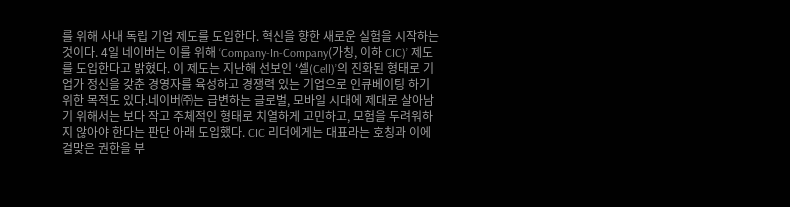를 위해 사내 독립 기업 제도를 도입한다. 혁신을 향한 새로운 실험을 시작하는 것이다. 4일 네이버는 이를 위해 ‘Company-In-Company(가칭, 이하 CIC)’ 제도를 도입한다고 밝혔다. 이 제도는 지난해 선보인 ‘셀(Cell)’의 진화된 형태로 기업가 정신을 갖춘 경영자를 육성하고 경쟁력 있는 기업으로 인큐베이팅 하기 위한 목적도 있다.네이버㈜는 급변하는 글로벌, 모바일 시대에 제대로 살아남기 위해서는 보다 작고 주체적인 형태로 치열하게 고민하고, 모험을 두려워하지 않아야 한다는 판단 아래 도입했다. CIC 리더에게는 대표라는 호칭과 이에 걸맞은 권한을 부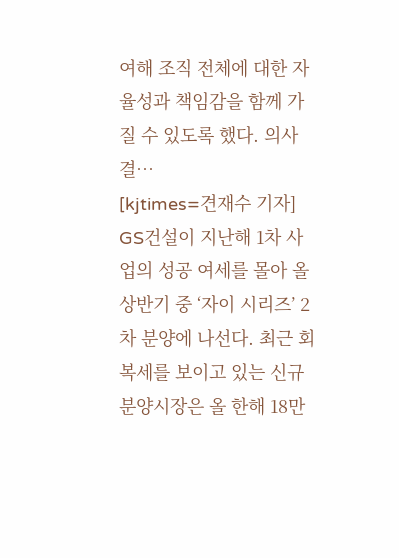여해 조직 전체에 대한 자율성과 책임감을 함께 가질 수 있도록 했다. 의사 결…
[kjtimes=견재수 기자] GS건설이 지난해 1차 사업의 성공 여세를 몰아 올 상반기 중 ‘자이 시리즈’ 2차 분양에 나선다. 최근 회복세를 보이고 있는 신규 분양시장은 올 한해 18만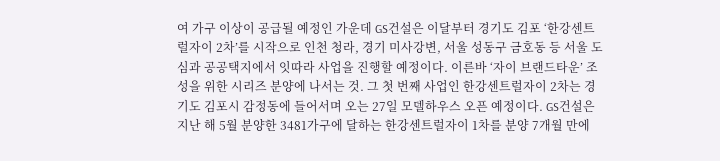여 가구 이상이 공급될 예정인 가운데 GS건설은 이달부터 경기도 김포 ‘한강센트럴자이 2차’를 시작으로 인천 청라, 경기 미사강변, 서울 성동구 금호동 등 서울 도심과 공공택지에서 잇따라 사업을 진행할 예정이다. 이른바 ‘자이 브랜드타운’ 조성을 위한 시리즈 분양에 나서는 것. 그 첫 번째 사업인 한강센트럴자이 2차는 경기도 김포시 감정동에 들어서며 오는 27일 모델하우스 오픈 예정이다. GS건설은 지난 해 5월 분양한 3481가구에 달하는 한강센트럴자이 1차를 분양 7개월 만에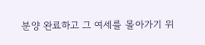분양 완료하고 그 여세를 몰아가기 위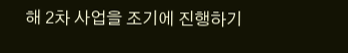해 2차 사업을 조기에 진행하기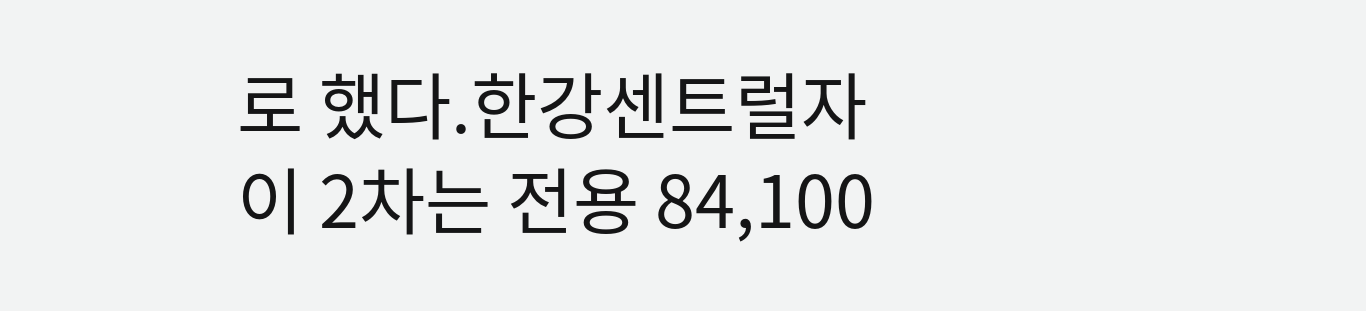로 했다.한강센트럴자이 2차는 전용 84,100